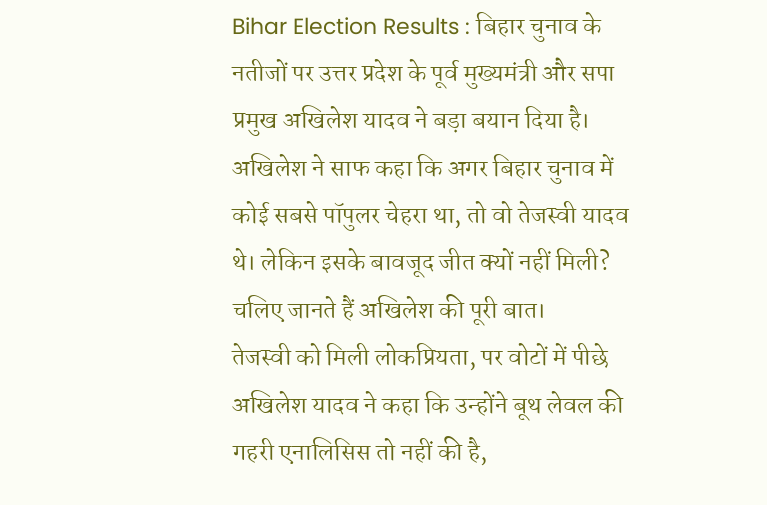Bihar Election Results : बिहार चुनाव के नतीजों पर उत्तर प्रदेश के पूर्व मुख्यमंत्री और सपा प्रमुख अखिलेश यादव ने बड़ा बयान दिया है। अखिलेश ने साफ कहा कि अगर बिहार चुनाव में कोई सबसे पॉपुलर चेहरा था, तो वो तेजस्वी यादव थे। लेकिन इसके बावजूद जीत क्यों नहीं मिली? चलिए जानते हैं अखिलेश की पूरी बात।
तेजस्वी को मिली लोकप्रियता, पर वोटों में पीछे
अखिलेश यादव ने कहा कि उन्होंने बूथ लेवल की गहरी एनालिसिस तो नहीं की है,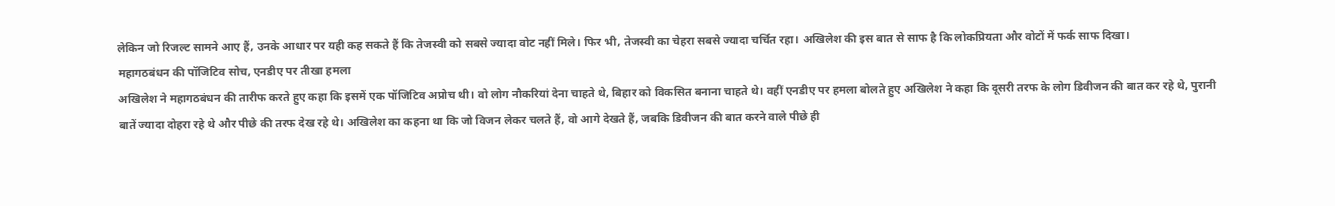लेकिन जो रिजल्ट सामने आए हैं, उनके आधार पर यही कह सकते हैं कि तेजस्वी को सबसे ज्यादा वोट नहीं मिले। फिर भी, तेजस्वी का चेहरा सबसे ज्यादा चर्चित रहा। अखिलेश की इस बात से साफ है कि लोकप्रियता और वोटों में फर्क साफ दिखा।
महागठबंधन की पॉजिटिव सोच, एनडीए पर तीखा हमला
अखिलेश ने महागठबंधन की तारीफ करते हुए कहा कि इसमें एक पॉजिटिव अप्रोच थी। वो लोग नौकरियां देना चाहते थे, बिहार को विकसित बनाना चाहते थे। वहीं एनडीए पर हमला बोलते हुए अखिलेश ने कहा कि दूसरी तरफ के लोग डिवीजन की बात कर रहे थे, पुरानी बातें ज्यादा दोहरा रहे थे और पीछे की तरफ देख रहे थे। अखिलेश का कहना था कि जो विजन लेकर चलते हैं, वो आगे देखते हैं, जबकि डिवीजन की बात करने वाले पीछे ही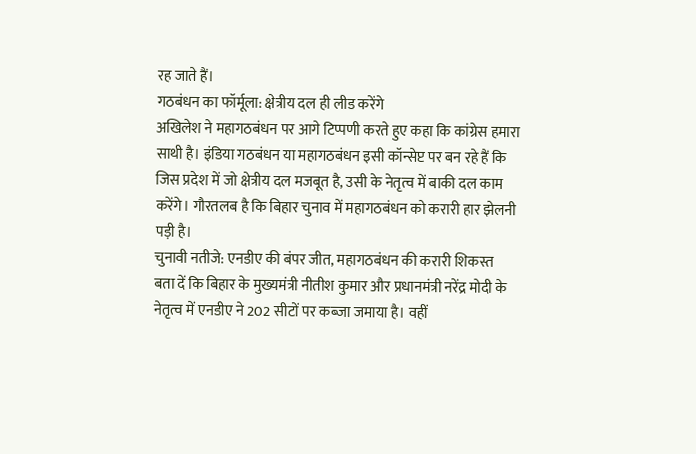रह जाते हैं।
गठबंधन का फॉर्मूला: क्षेत्रीय दल ही लीड करेंगे
अखिलेश ने महागठबंधन पर आगे टिप्पणी करते हुए कहा कि कांग्रेस हमारा साथी है। इंडिया गठबंधन या महागठबंधन इसी कॉन्सेप्ट पर बन रहे हैं कि जिस प्रदेश में जो क्षेत्रीय दल मजबूत है, उसी के नेतृत्व में बाकी दल काम करेंगे। गौरतलब है कि बिहार चुनाव में महागठबंधन को करारी हार झेलनी पड़ी है।
चुनावी नतीजे: एनडीए की बंपर जीत, महागठबंधन की करारी शिकस्त
बता दें कि बिहार के मुख्यमंत्री नीतीश कुमार और प्रधानमंत्री नरेंद्र मोदी के नेतृत्व में एनडीए ने 202 सीटों पर कब्जा जमाया है। वहीं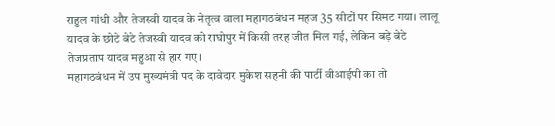राहुल गांधी और तेजस्वी यादव के नेतृत्व वाला महागठबंधन महज 35 सीटों पर सिमट गया। लालू यादव के छोटे बेटे तेजस्वी यादव को राघोपुर में किसी तरह जीत मिल गई, लेकिन बड़े बेटे तेजप्रताप यादव महुआ से हार गए।
महागठबंधन में उप मुख्यमंत्री पद के दावेदार मुकेश सहनी की पार्टी वीआईपी का तो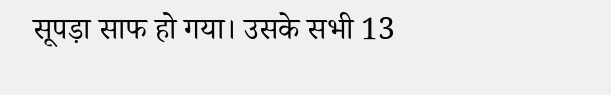सूपड़ा साफ हो गया। उसके सभी 13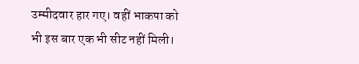उम्मीदवार हार गए। वहीं भाकपा को भी इस बार एक भी सीट नहीं मिली।